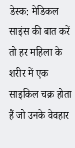डेस्क: मेडिकल साइंस की बात करें तो हर महिला के शरीर में एक साइकिल चक्र होता हैं जो उनके वेवहार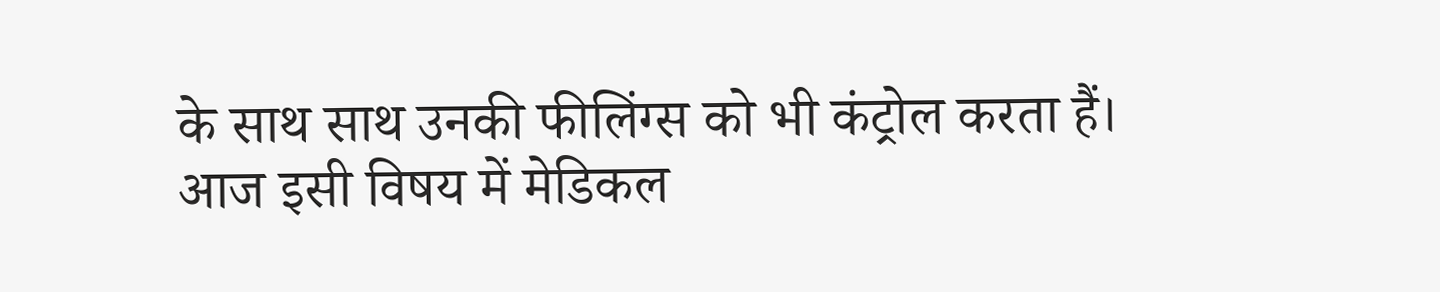के साथ साथ उनकी फीलिंग्स को भी कंट्रोल करता हैं। आज इसी विषय में मेडिकल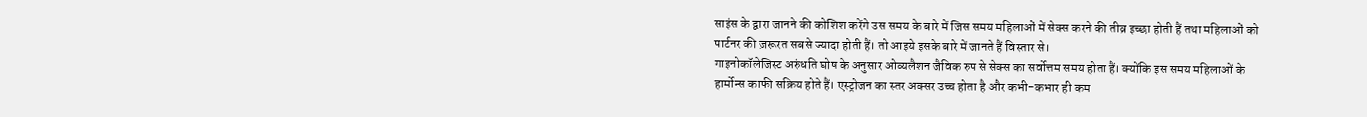साइंस के द्वारा जानने की कोशिश करेंगे उस समय के बारे में जिस समय महिलाओं में सेक्स करने की तीव्र इच्छा होती हैं तथा महिलाओं को पार्टनर की ज़रूरत सबसे ज्यादा होती हैं। तो आइये इसके बारे में जानते हैं विस्तार से।
गाइनोकॉलेजिस्ट अरुंधति घोष के अनुसार ओव्यलैशन जैविक रुप से सेक्स का सर्वोत्तम समय होता हैं। क्योंकि इस समय महिलाओं के हार्मोन्स काफी सक्रिय होते हैं। एस्ट्रोजन का स्तर अक्सर उच्च होता है और कभी-कभार ही कम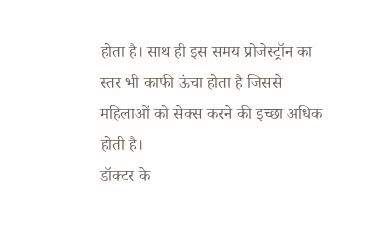होता है। साथ ही इस समय प्रोजेस्ट्रॉन का स्तर भी काफी ऊंचा होता है जिससे महिलाओं को सेक्स करने की इच्छा अधिक होती है।
डॉक्टर के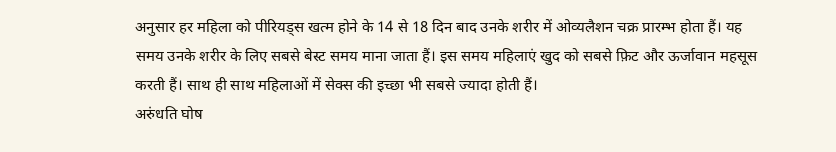अनुसार हर महिला को पीरियड्स खत्म होने के 14 से 18 दिन बाद उनके शरीर में ओव्यलैशन चक्र प्रारम्भ होता हैं। यह समय उनके शरीर के लिए सबसे बेस्ट समय माना जाता हैं। इस समय महिलाएं खुद को सबसे फ़िट और ऊर्जावान महसूस करती हैं। साथ ही साथ महिलाओं में सेक्स की इच्छा भी सबसे ज्यादा होती हैं।
अरुंधति घोष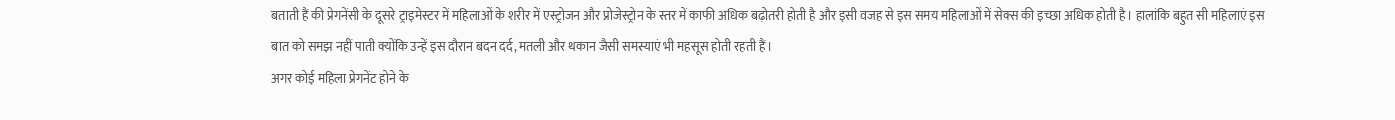बताती हैं की प्रेगनेंसी के दूसरे ट्राइमेस्टर में महिलाओं के शरीर में एस्ट्रोजन और प्रोजेस्ट्रोन के स्तर में काफी अधिक बढ़ोतरी होती है और इसी वजह से इस समय महिलाओं में सेक्स की इच्छा अधिक होती है। हालांकि बहुत सी महिलाएं इस बात को समझ नहीं पाती क्योंकि उन्हें इस दौरान बदन दर्द, मतली और थकान जैसी समस्याएं भी महसूस होती रहती हैं।
अगर कोई महिला प्रेगनेंट होने के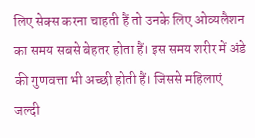लिए सेक्स करना चाहती हैं तो उनके लिए ओव्यलैशन का समय सबसे बेहतर होता हैं। इस समय शरीर में अंडे की गुणवत्ता भी अच्छी होती हैं। जिससे महिलाएं जल्दी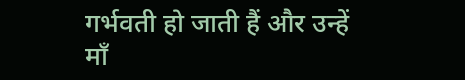गर्भवती हो जाती हैं और उन्हें माँ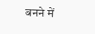बनने में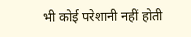भी कोई परेशानी नहीं होती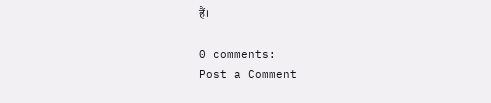हैं।

0 comments:
Post a Comment